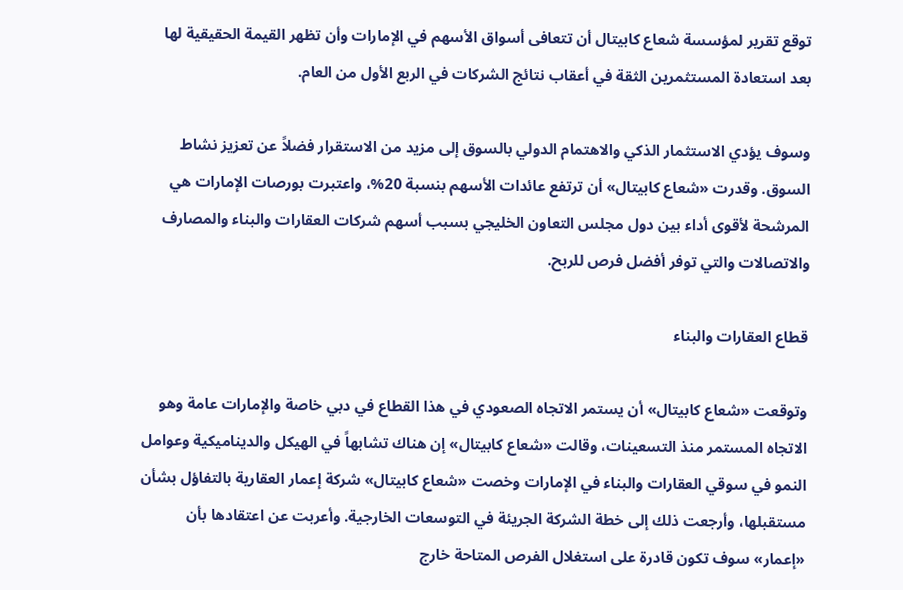توقع تقرير لمؤسسة شعاع كابيتال أن تتعافى أسواق الأسهم في الإمارات وأن تظهر القيمة الحقيقية لها بعد استعادة المستثمرين الثقة في أعقاب نتائج الشركات في الربع الأول من العام.

وسوف يؤدي الاستثمار الذكي والاهتمام الدولي بالسوق إلى مزيد من الاستقرار فضلاً عن تعزيز نشاط السوق. وقدرت «شعاع كابيتال» أن ترتفع عائدات الأسهم بنسبة 20%، واعتبرت بورصات الإمارات هي المرشحة لأقوى أداء بين دول مجلس التعاون الخليجي بسبب أسهم شركات العقارات والبناء والمصارف والاتصالات والتي توفر أفضل فرص للربح.

قطاع العقارات والبناء

وتوقعت «شعاع كابيتال» أن يستمر الاتجاه الصعودي في هذا القطاع في دبي خاصة والإمارات عامة وهو الاتجاه المستمر منذ التسعينات، وقالت «شعاع كابيتال» إن هناك تشابهاً في الهيكل والديناميكية وعوامل النمو في سوقي العقارات والبناء في الإمارات وخصت «شعاع كابيتال» شركة إعمار العقارية بالتفاؤل بشأن مستقبلها، وأرجعت ذلك إلى خطة الشركة الجريئة في التوسعات الخارجية. وأعربت عن اعتقادها بأن «إعمار» سوف تكون قادرة على استغلال الفرص المتاحة خارج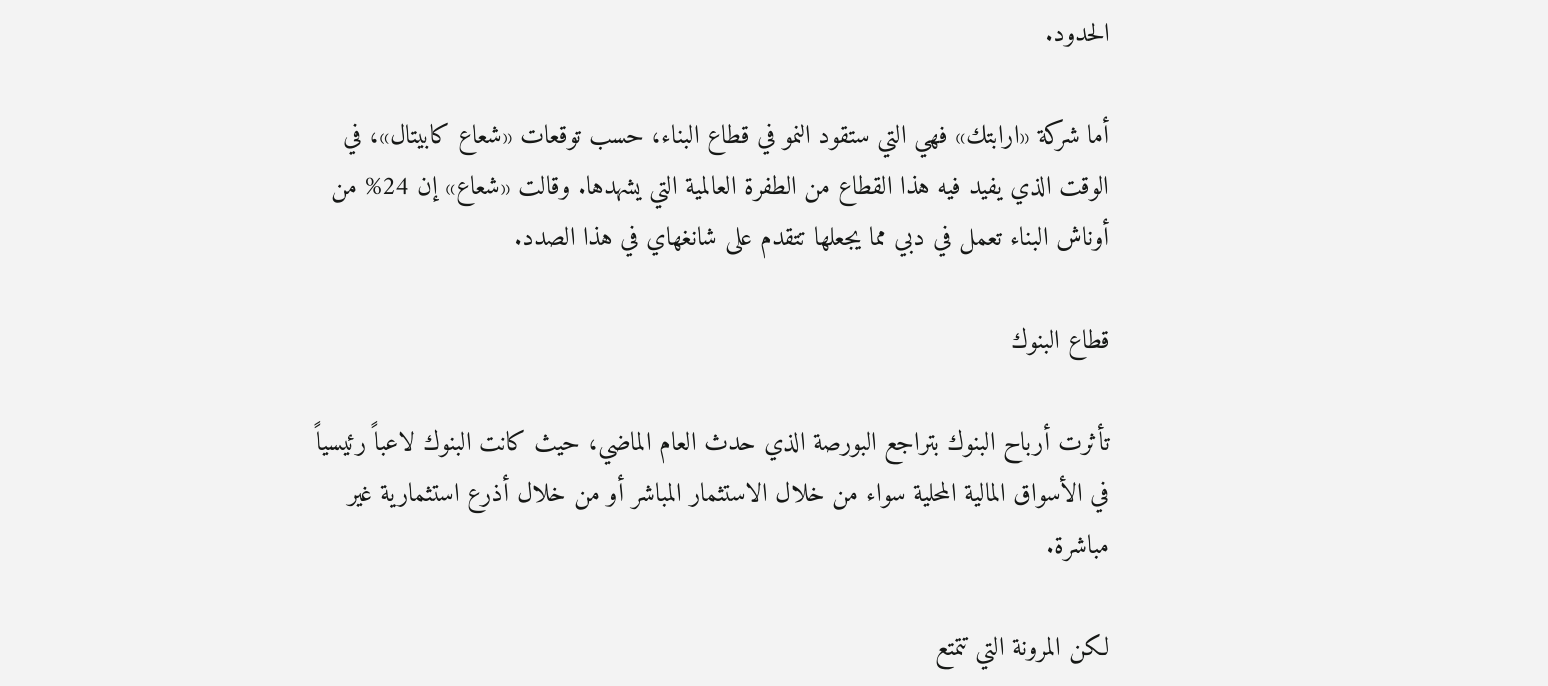الحدود.

أما شركة «ارابتك» فهي التي ستقود النمو في قطاع البناء، حسب توقعات «شعاع كابيتال»، في الوقت الذي يفيد فيه هذا القطاع من الطفرة العالمية التي يشهدها. وقالت «شعاع» إن 24% من أوناش البناء تعمل في دبي مما يجعلها تتقدم على شانغهاي في هذا الصدد.

قطاع البنوك

تأثرت أرباح البنوك بتراجع البورصة الذي حدث العام الماضي، حيث كانت البنوك لاعباً رئيسياً في الأسواق المالية المحلية سواء من خلال الاستثمار المباشر أو من خلال أذرع استثمارية غير مباشرة.

لكن المرونة التي تتمتع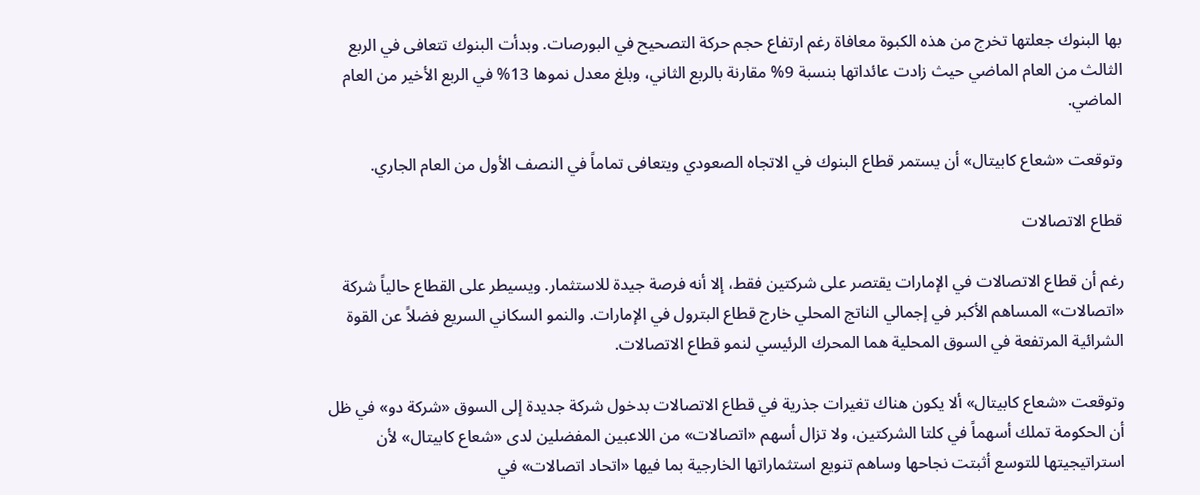بها البنوك جعلتها تخرج من هذه الكبوة معافاة رغم ارتفاع حجم حركة التصحيح في البورصات. وبدأت البنوك تتعافى في الربع الثالث من العام الماضي حيث زادت عائداتها بنسبة 9% مقارنة بالربع الثاني، وبلغ معدل نموها 13% في الربع الأخير من العام الماضي.

وتوقعت «شعاع كابيتال» أن يستمر قطاع البنوك في الاتجاه الصعودي ويتعافى تماماً في النصف الأول من العام الجاري.

قطاع الاتصالات

رغم أن قطاع الاتصالات في الإمارات يقتصر على شركتين فقط، إلا أنه فرصة جيدة للاستثمار. ويسيطر على القطاع حالياً شركة «اتصالات» المساهم الأكبر في إجمالي الناتج المحلي خارج قطاع البترول في الإمارات. والنمو السكاني السريع فضلاً عن القوة الشرائية المرتفعة في السوق المحلية هما المحرك الرئيسي لنمو قطاع الاتصالات.

وتوقعت «شعاع كابيتال» ألا يكون هناك تغيرات جذرية في قطاع الاتصالات بدخول شركة جديدة إلى السوق «شركة دو» في ظل أن الحكومة تملك أسهماً في كلتا الشركتين، ولا تزال أسهم «اتصالات» من اللاعبين المفضلين لدى «شعاع كابيتال» لأن استراتيجيتها للتوسع أثبتت نجاحها وساهم تنويع استثماراتها الخارجية بما فيها «اتحاد اتصالات» في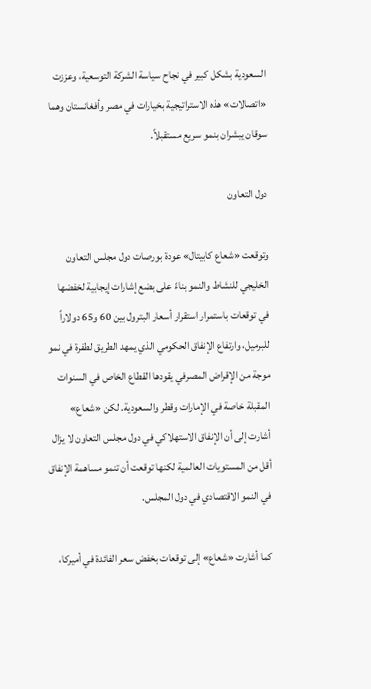السعودية بشكل كبير في نجاح سياسة الشركة التوسعية، وعززت «اتصالات» هذه الاستراتيجية بخيارات في مصر وأفغانستان وهما سوقان يبشران بنمو سريع مستقبلاً.

دول التعاون

وتوقعت «شعاع كابيتال» عودة بورصات دول مجلس التعاون الخليجي للنشاط والنمو بناءً على بضع إشارات إيجابية لخفضها في توقعات باستمرار استقرار أسعار البترول بين 60 و65 دولاراً للبرميل، وارتفاع الإنفاق الحكومي الذي يمهد الطريق لطفرة في نمو موجة من الإقراض المصرفي يقودها القطاع الخاص في السنوات المقبلة خاصة في الإمارات وقطر والسعودية. لكن «شعاع» أشارت إلى أن الإنفاق الاستهلاكي في دول مجلس التعاون لا يزال أقل من المستويات العالمية لكنها توقعت أن تنمو مساهمة الإنفاق في النمو الاقتصادي في دول المجلس.

كما أشارت «شعاع» إلى توقعات بخفض سعر الفائدة في أميركا،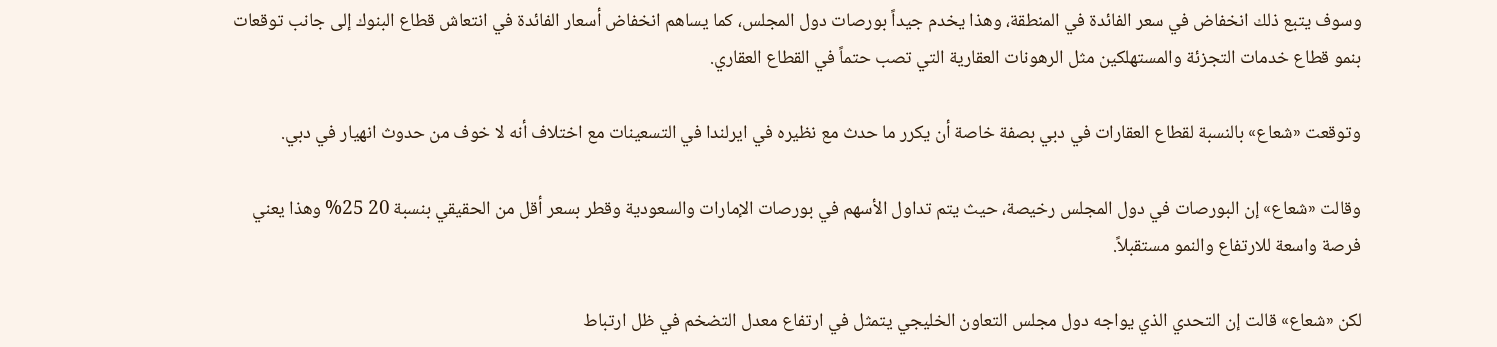وسوف يتبع ذلك انخفاض في سعر الفائدة في المنطقة، وهذا يخدم جيداً بورصات دول المجلس، كما يساهم انخفاض أسعار الفائدة في انتعاش قطاع البنوك إلى جانب توقعات بنمو قطاع خدمات التجزئة والمستهلكين مثل الرهونات العقارية التي تصب حتماً في القطاع العقاري.

وتوقعت «شعاع» بالنسبة لقطاع العقارات في دبي بصفة خاصة أن يكرر ما حدث مع نظيره في ايرلندا في التسعينات مع اختلاف أنه لا خوف من حدوث انهيار في دبي.

وقالت «شعاع» إن البورصات في دول المجلس رخيصة، حيث يتم تداول الأسهم في بورصات الإمارات والسعودية وقطر بسعر أقل من الحقيقي بنسبة 20 25% وهذا يعني فرصة واسعة للارتفاع والنمو مستقبلاً.

لكن «شعاع» قالت إن التحدي الذي يواجه دول مجلس التعاون الخليجي يتمثل في ارتفاع معدل التضخم في ظل ارتباط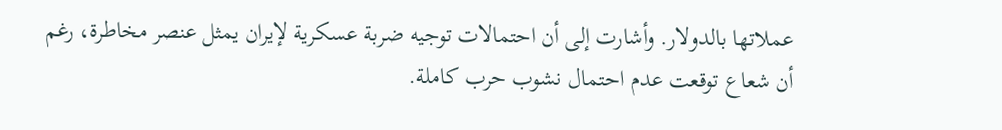عملاتها بالدولار. وأشارت إلى أن احتمالات توجيه ضربة عسكرية لإيران يمثل عنصر مخاطرة، رغم أن شعاع توقعت عدم احتمال نشوب حرب كاملة.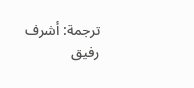ترجمة: أشرف رفيق